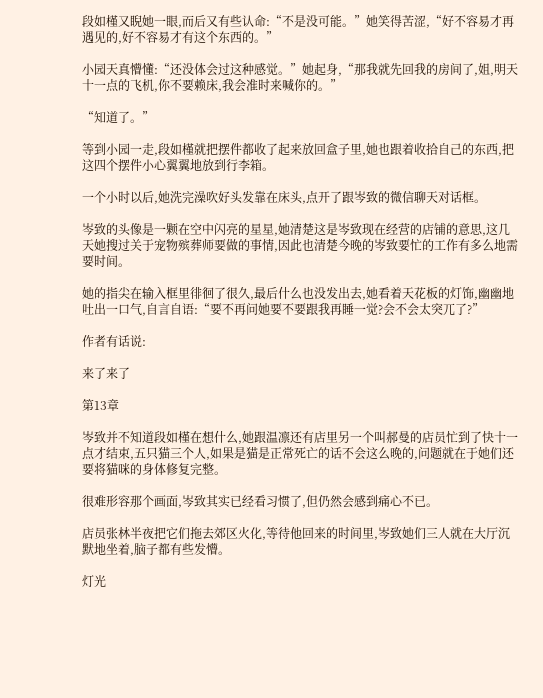段如槿又睨她一眼,而后又有些认命:“不是没可能。”她笑得苦涩,“好不容易才再遇见的,好不容易才有这个东西的。”

小园天真懵懂:“还没体会过这种感觉。”她起身,“那我就先回我的房间了,姐,明天十一点的飞机,你不要赖床,我会准时来喊你的。”

“知道了。”

等到小园一走,段如槿就把摆件都收了起来放回盒子里,她也跟着收拾自己的东西,把这四个摆件小心翼翼地放到行李箱。

一个小时以后,她洗完澡吹好头发靠在床头,点开了跟岑致的微信聊天对话框。

岑致的头像是一颗在空中闪亮的星星,她清楚这是岑致现在经营的店铺的意思,这几天她搜过关于宠物殡葬师要做的事情,因此也清楚今晚的岑致要忙的工作有多么地需要时间。

她的指尖在输入框里徘徊了很久,最后什么也没发出去,她看着天花板的灯饰,幽幽地吐出一口气,自言自语:“要不再问她要不要跟我再睡一觉?会不会太突兀了?”

作者有话说:

来了来了

第13章

岑致并不知道段如槿在想什么,她跟温凛还有店里另一个叫郝曼的店员忙到了快十一点才结束,五只猫三个人,如果是猫是正常死亡的话不会这么晚的,问题就在于她们还要将猫咪的身体修复完整。

很难形容那个画面,岑致其实已经看习惯了,但仍然会感到痛心不已。

店员张林半夜把它们拖去郊区火化,等待他回来的时间里,岑致她们三人就在大厅沉默地坐着,脑子都有些发懵。

灯光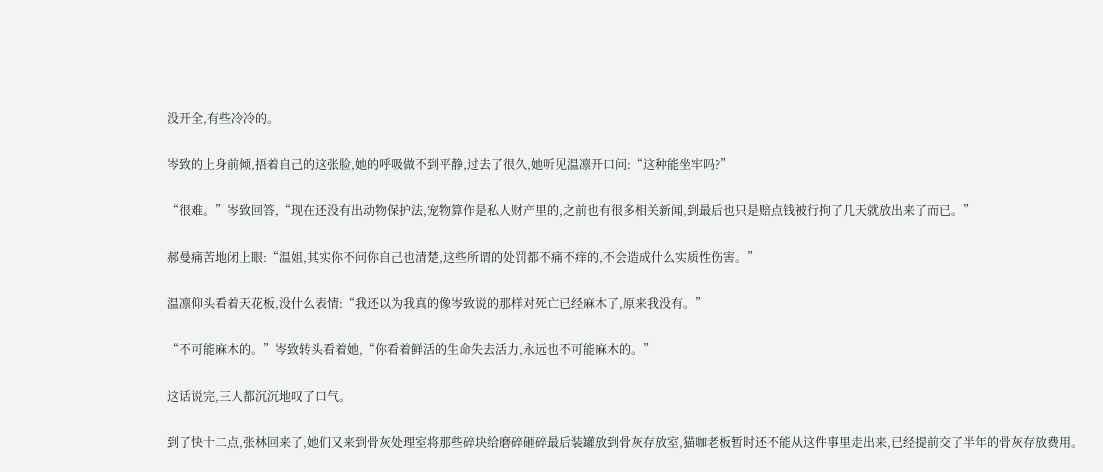没开全,有些冷冷的。

岑致的上身前倾,捂着自己的这张脸,她的呼吸做不到平静,过去了很久,她听见温凛开口问:“这种能坐牢吗?”

“很难。”岑致回答,“现在还没有出动物保护法,宠物算作是私人财产里的,之前也有很多相关新闻,到最后也只是赔点钱被行拘了几天就放出来了而已。”

郝曼痛苦地闭上眼:“温姐,其实你不问你自己也清楚,这些所谓的处罚都不痛不痒的,不会造成什么实质性伤害。”

温凛仰头看着天花板,没什么表情:“我还以为我真的像岑致说的那样对死亡已经麻木了,原来我没有。”

“不可能麻木的。”岑致转头看着她,“你看着鲜活的生命失去活力,永远也不可能麻木的。”

这话说完,三人都沉沉地叹了口气。

到了快十二点,张林回来了,她们又来到骨灰处理室将那些碎块给磨碎砸碎最后装罐放到骨灰存放室,猫咖老板暂时还不能从这件事里走出来,已经提前交了半年的骨灰存放费用。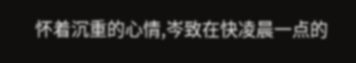怀着沉重的心情,岑致在快凌晨一点的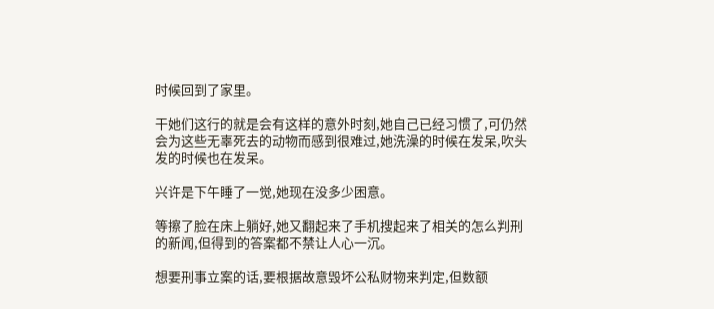时候回到了家里。

干她们这行的就是会有这样的意外时刻,她自己已经习惯了,可仍然会为这些无辜死去的动物而感到很难过,她洗澡的时候在发呆,吹头发的时候也在发呆。

兴许是下午睡了一觉,她现在没多少困意。

等擦了脸在床上躺好,她又翻起来了手机搜起来了相关的怎么判刑的新闻,但得到的答案都不禁让人心一沉。

想要刑事立案的话,要根据故意毁坏公私财物来判定,但数额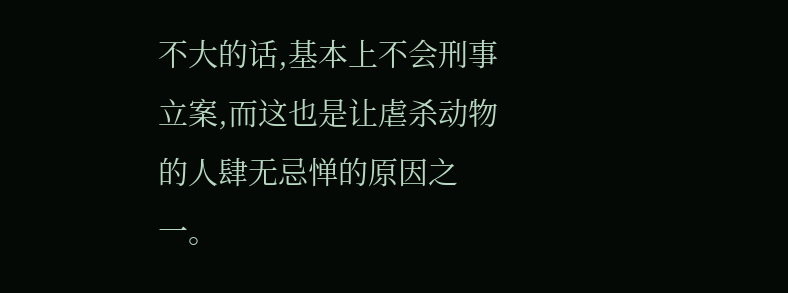不大的话,基本上不会刑事立案,而这也是让虐杀动物的人肆无忌惮的原因之一。